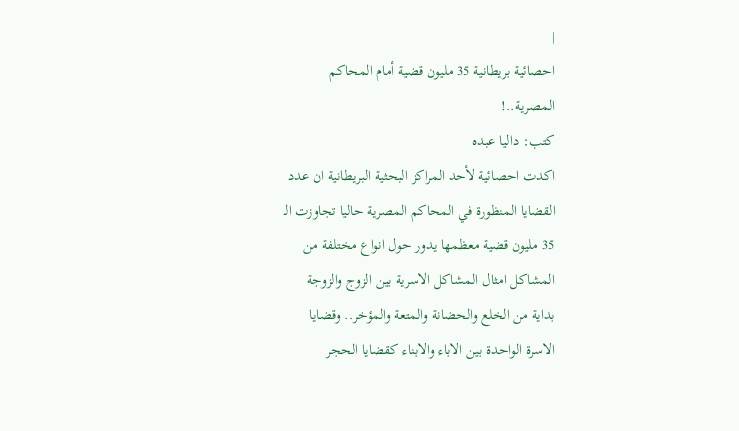|
احصائية بريطانية 35 مليون قضية أمام المحاكم
المصرية..!
كتب: داليا عبده
اكدت احصائية لأحد المراكز البحثية البريطانية ان عدد
القضايا المنظورة في المحاكم المصرية حاليا تجاوزت الـ
35 مليون قضية معظمها يدور حول انواع مختلفة من
المشاكل امثال المشاكل الاسرية بين الزوج والزوجة
بداية من الخلع والحضانة والمتعة والمؤخر.. وقضايا
الاسرة الواحدة بين الاباء والابناء كقضايا الحجر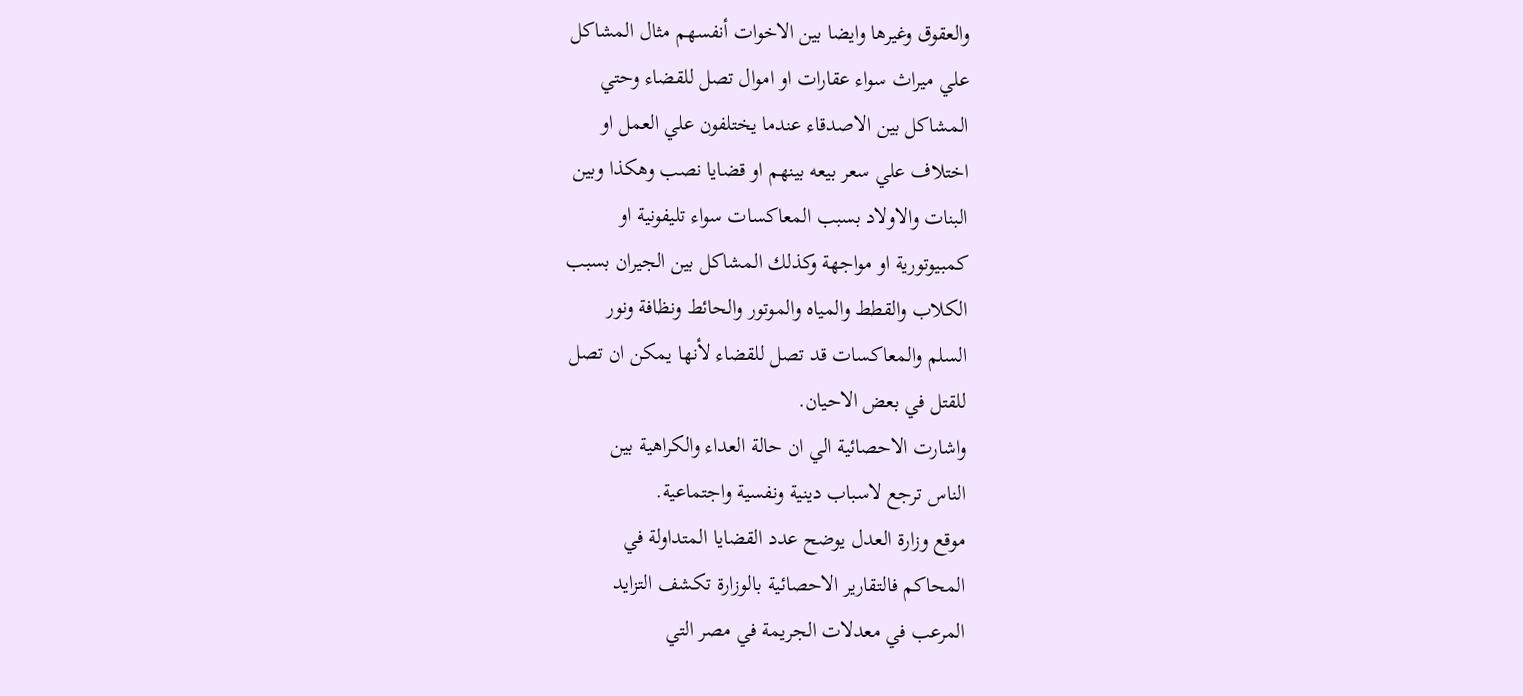والعقوق وغيرها وايضا بين الاخوات أنفسهم مثال المشاكل
علي ميراث سواء عقارات او اموال تصل للقضاء وحتي
المشاكل بين الاصدقاء عندما يختلفون علي العمل او
اختلاف علي سعر بيعه بينهم او قضايا نصب وهكذا وبين
البنات والاولاد بسبب المعاكسات سواء تليفونية او
كمبيوتورية او مواجهة وكذلك المشاكل بين الجيران بسبب
الكلاب والقطط والمياه والموتور والحائط ونظافة ونور
السلم والمعاكسات قد تصل للقضاء لأنها يمكن ان تصل
للقتل في بعض الاحيان.
واشارت الاحصائية الي ان حالة العداء والكراهية بين
الناس ترجع لاسباب دينية ونفسية واجتماعية.
موقع وزارة العدل يوضح عدد القضايا المتداولة في
المحاكم فالتقارير الاحصائية بالوزارة تكشف التزايد
المرعب في معدلات الجريمة في مصر التي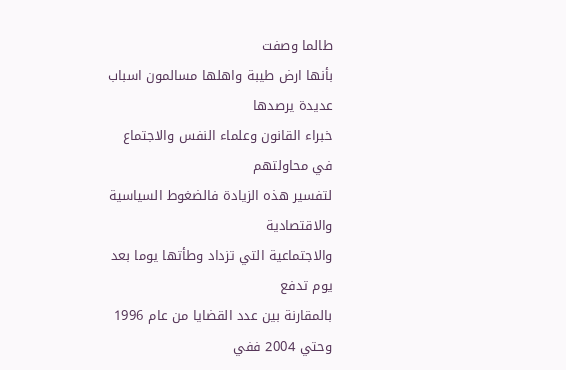طالما وصفت
بأنها ارض طيبة واهلها مسالمون اسباب عديدة يرصدها
خبراء القانون وعلماء النفس والاجتماع في محاولتهم
لتفسير هذه الزيادة فالضغوط السياسية والاقتصادية
والاجتماعية التي تزداد وطأتها يوما بعد يوم تدفع
بالمقارنة بين عدد القضايا من عام 1996 وحتي 2004 ففي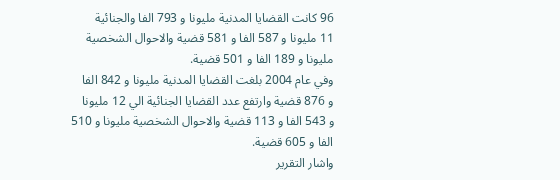96 كانت القضايا المدنية مليونا و 793 الفا والجنائية
11 مليونا و 587 الفا و 581 قضية والاحوال الشخصية
مليونا و 189 الفا و 501 قضية.
وفي عام 2004 بلغت القضايا المدنية مليونا و 842 الفا
و 876 قضية وارتفع عدد القضايا الجنائية الي 12 مليونا
و 543 الفا و 113 قضية والاحوال الشخصية مليونا و 510
الفا و 605 قضية.
واشار التقرير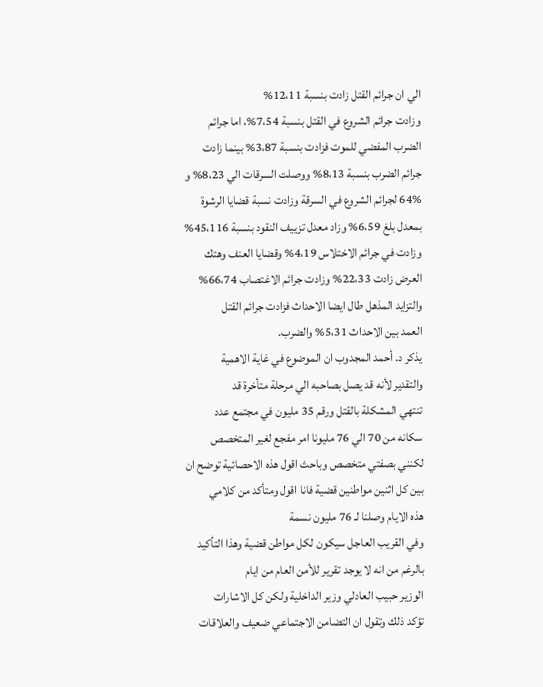الي ان جرائم القتل زادت بنسبة 12،11%
وزادت جرائم الشروع في القتل بنسبة 7،54%، اما جرائم
الضرب المفضي للموت فزادت بنسبة 3،87% بينما زادت
جرائم الضرب بنسبة 8،13% ووصلت السرقات الي 8،23% و
64% لجرائم الشروع في السرقة وزادت نسبة قضايا الرشوة
بمعدل بلغ 6،59% وزاد معدل تزييف النقود بنسبة 45،116%
وزادت في جرائم الاختلاس 4،19% وقضايا العنف وهتك
العرض زادت 22،33% وزادت جرائم الاغتصاب 66،74%
والتزايد المذهل طال ايضا الاحداث فزادت جرائم القتل
العمد بين الاحداث 5،31% والضرب.
يذكر د. أحمد المجدوب ان الموضوع في غاية الاهمية
والتقدير لأنه قد يصل بصاحبه الي مرحلة متأخرة قد
تنتهي المشكلة بالقتل ورقم 35 مليون في مجتمع عدد
سكانه من 70 الي 76 مليونا امر مفجع لغير المتخصص
لكنني بصفتي متخصص وباحث اقول هذه الاحصائية توضح ان
بين كل اثنين مواطنين قضية فانا اقول ومتأكد من كلامي
هذه الايام وصلنا لـ 76 مليون نسمة
وفي القريب العاجل سيكون لكل مواطن قضية وهذا التأكيد
بالرغم من انه لا يوجد تقرير للأمن العام من ايام
الوزير حبيب العادلي وزير الداخلية ولكن كل الاشارات
تؤكد ذلك وتقول ان التضامن الاجتماعي ضعيف والعلاقات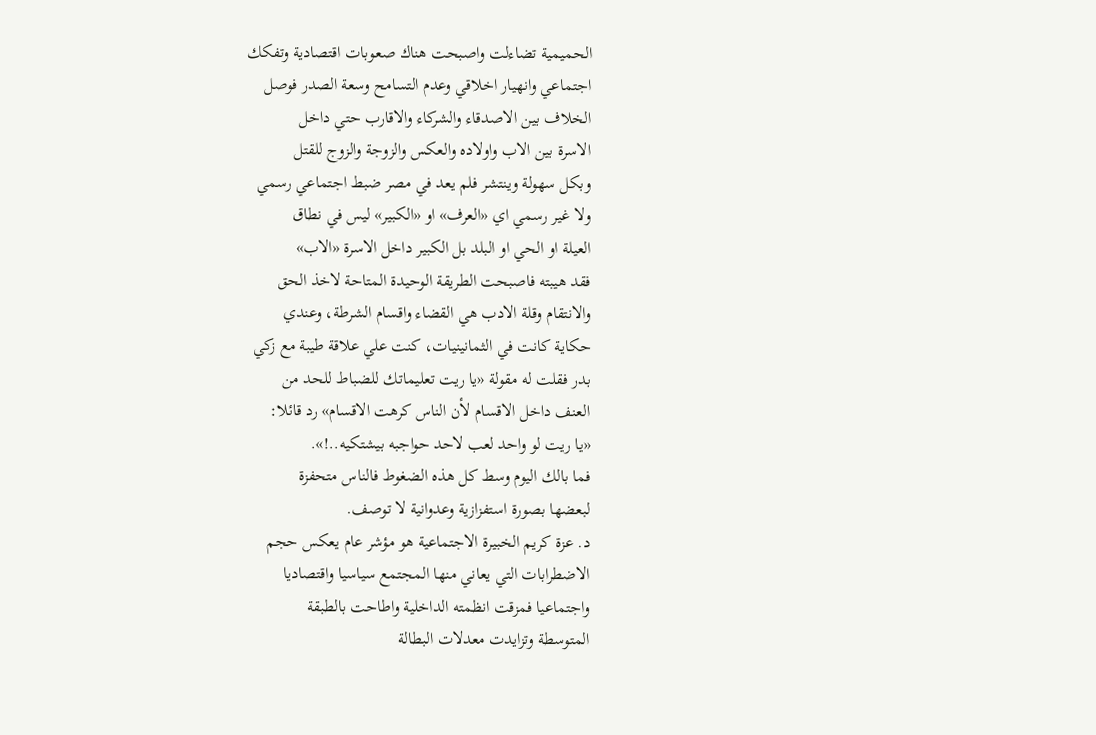الحميمية تضاءلت واصبحت هناك صعوبات اقتصادية وتفكك
اجتماعي وانهيار اخلاقي وعدم التسامح وسعة الصدر فوصل
الخلاف بين الاصدقاء والشركاء والاقارب حتي داخل
الاسرة بين الاب واولاده والعكس والزوجة والزوج للقتل
وبكل سهولة وينتشر فلم يعد في مصر ضبط اجتماعي رسمي
ولا غير رسمي اي «العرف» او «الكبير» ليس في نطاق
العيلة او الحي او البلد بل الكبير داخل الاسرة «الاب»
فقد هيبته فاصبحت الطريقة الوحيدة المتاحة لاخذ الحق
والانتقام وقلة الادب هي القضاء واقسام الشرطة، وعندي
حكاية كانت في الثمانينيات، كنت علي علاقة طيبة مع زكي
بدر فقلت له مقولة «يا ريت تعليماتك للضباط للحد من
العنف داخل الاقسام لأن الناس كرهت الاقسام» رد قائلا:
«يا ريت لو واحد لعب لاحد حواجبه بيشتكيه..!».
فما بالك اليوم وسط كل هذه الضغوط فالناس متحفزة
لبعضها بصورة استفزازية وعدوانية لا توصف.
د. عزة كريم الخبيرة الاجتماعية هو مؤشر عام يعكس حجم
الاضطرابات التي يعاني منها المجتمع سياسيا واقتصاديا
واجتماعيا فمزقت انظمته الداخلية واطاحت بالطبقة
المتوسطة وتزايدت معدلات البطالة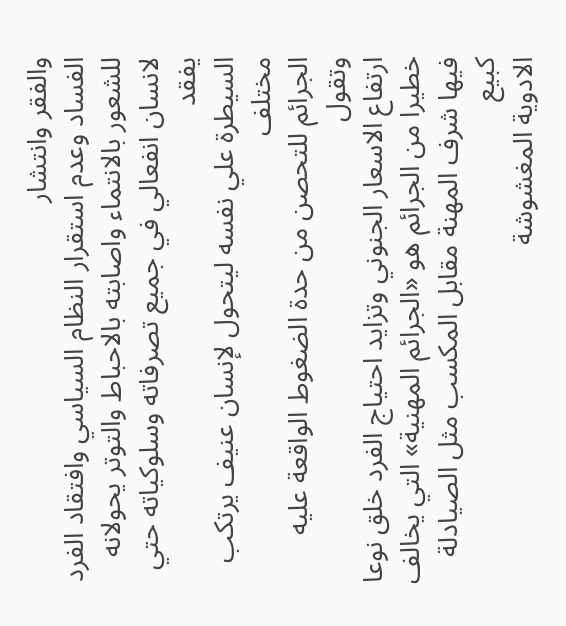والفقر وانتشار
الفساد وعدم استقرار النظام السياسي وافتقاد الفرد
للشعور بالانتماء واصابته بالاحباط والتوتر يحولانه
لانسان انفعالي في جميع تصرفاته وسلوكياته حتي يفقد
السيطرة علي نفسه ليتحول لإنسان عنيف يرتكب مختلف
الجرائم للتحصن من حدة الضغوط الواقعة عليه وتقول
ارتفاع الاسعار الجنوني وتزايد احتياج الفرد خلق نوعا
خطيرا من الجرائم هو «الجرائم المهنية» التي يخالف
فيها شرف المهنة مقابل المكسب مثل الصيادلة كبيع
الادوية المغشوشة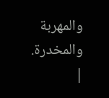والمهربة والمخدرة.
|